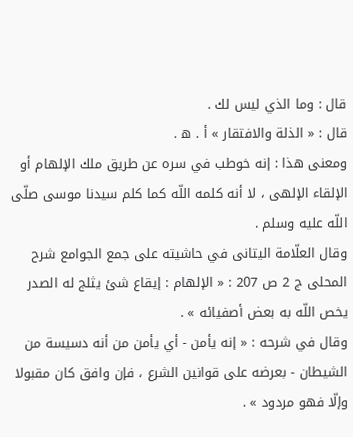قال : وما الذي ليس لك .
قال : « الذلة والافتقار » أ . ه .
ومعنى هذا : إنه خوطب في سره عن طريق ملك الإلهام أو الإلقاء الإلهى ، لا أنه كلمه اللّه كما كلم سيدنا موسى صلّى اللّه عليه وسلم .
وقال العلّامة اليتانى في حاشيته على جمع الجوامع شرح المحلى ج 2 ص 207 : « الإلهام : إيقاع شئ يثلج له الصدر يخص اللّه به بعض أصفيائه » .
وقال في شرحه : « إنه يأمن - أي يأمن من أنه دسيسة من الشيطان - بعرضه على قوانين الشرع ، فإن وافق كان مقبولا وإلّا فهو مردود » .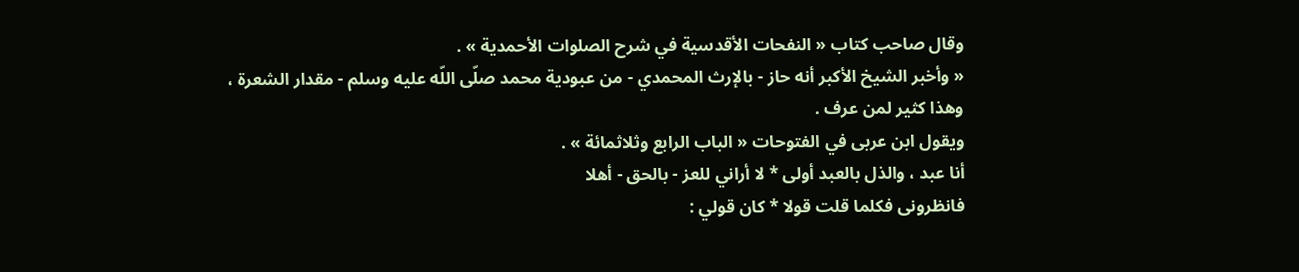وقال صاحب كتاب « النفحات الأقدسية في شرح الصلوات الأحمدية » .
« وأخبر الشيخ الأكبر أنه حاز - بالإرث المحمدي - من عبودية محمد صلّى اللّه عليه وسلم - مقدار الشعرة ، وهذا كثير لمن عرف .
ويقول ابن عربى في الفتوحات « الباب الرابع وثلاثمائة » .
أنا عبد ، والذل بالعبد أولى * لا أراني للعز - بالحق - أهلا
فانظرونى فكلما قلت قولا * كان قولي :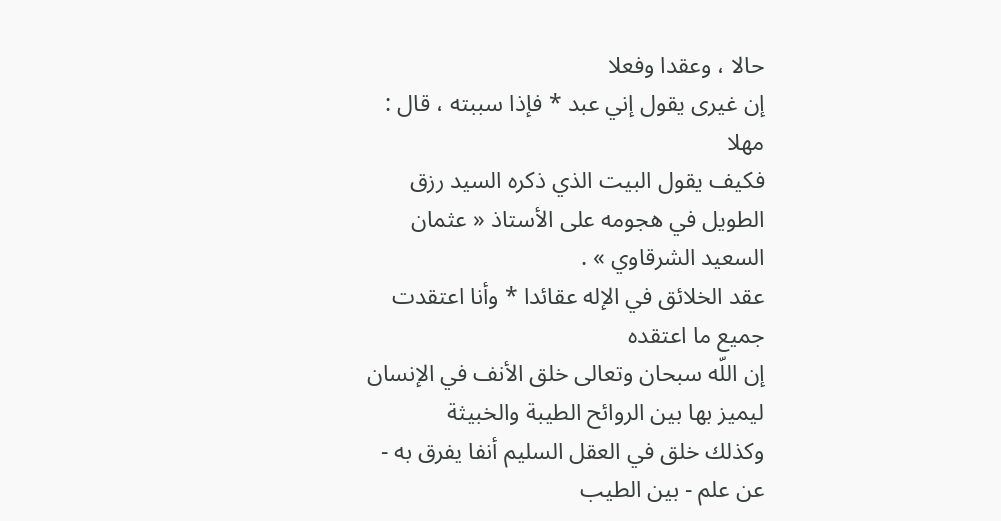حالا ، وعقدا وفعلا
إن غيرى يقول إني عبد * فإذا سببته ، قال : مهلا
فكيف يقول البيت الذي ذكره السيد رزق الطويل في هجومه على الأستاذ « عثمان السعيد الشرقاوي » .
عقد الخلائق في الإله عقائدا * وأنا اعتقدت جميع ما اعتقده
إن اللّه سبحان وتعالى خلق الأنف في الإنسان ليميز بها بين الروائح الطيبة والخبيثة
وكذلك خلق في العقل السليم أنفا يفرق به - عن علم - بين الطيب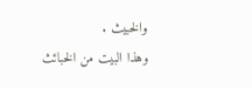والخبيث .
وهذا البيت من الخبائث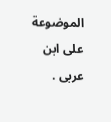الموضوعة على ابن عربى .